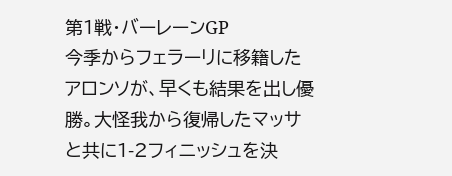第1戦・バーレーンGP
今季からフェラーリに移籍したアロンソが、早くも結果を出し優勝。大怪我から復帰したマッサと共に1-2フィニッシュを決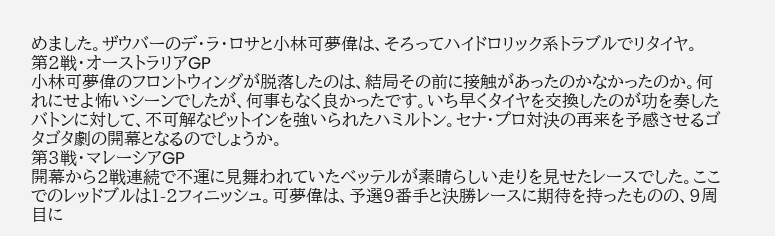めました。ザウバーのデ・ラ・ロサと小林可夢偉は、そろってハイドロリック系トラブルでリタイヤ。
第2戦・オーストラリアGP
小林可夢偉のフロントウィングが脱落したのは、結局その前に接触があったのかなかったのか。何れにせよ怖いシーンでしたが、何事もなく良かったです。いち早くタイヤを交換したのが功を奏したバトンに対して、不可解なピットインを強いられたハミルトン。セナ・プロ対決の再来を予感させるゴタゴタ劇の開幕となるのでしょうか。
第3戦・マレーシアGP
開幕から2戦連続で不運に見舞われていたベッテルが素晴らしい走りを見せたレースでした。ここでのレッドブルは1-2フィニッシュ。可夢偉は、予選9番手と決勝レースに期待を持ったものの、9周目に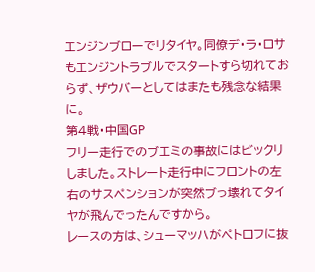エンジンブローでリタイヤ。同僚デ・ラ・ロサもエンジントラブルでスタートすら切れておらず、ザウバーとしてはまたも残念な結果に。
第4戦・中国GP
フリー走行でのブエミの事故にはビックリしました。ストレート走行中にフロントの左右のサスペンションが突然ブっ壊れてタイヤが飛んでったんですから。
レースの方は、シューマッハがペトロフに抜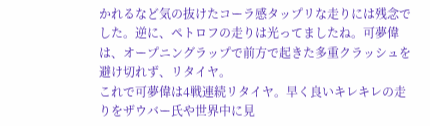かれるなど気の抜けたコーラ感タップリな走りには残念でした。逆に、ペトロフの走りは光ってましたね。可夢偉は、オープニングラップで前方で起きた多重クラッシュを避け切れず、リタイヤ。
これで可夢偉は4戦連続リタイヤ。早く良いキレキレの走りをザウバー氏や世界中に見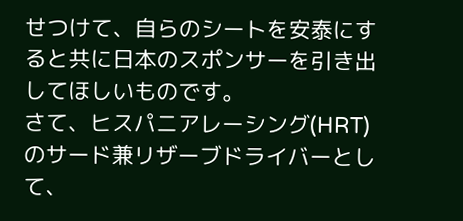せつけて、自らのシートを安泰にすると共に日本のスポンサーを引き出してほしいものです。
さて、ヒスパニアレーシング(HRT)のサード兼リザーブドライバーとして、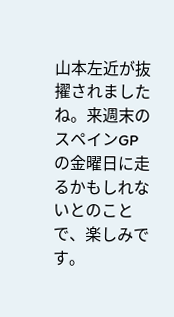山本左近が抜擢されましたね。来週末のスペインGPの金曜日に走るかもしれないとのことで、楽しみです。